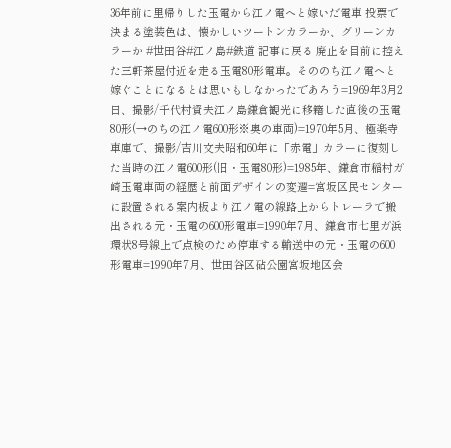36年前に里帰りした玉電から江ノ電へと嫁いだ電車 投票で決まる塗装色は、懐かしいツートンカラーか、グリーンカラーか #世田谷#江ノ島#鉄道 記事に戻る 廃止を目前に控えた三軒茶屋付近を走る玉電80形電車。そののち江ノ電へと嫁ぐことになるとは思いもしなかったであろう=1969年3月2日、撮影/千代村資夫江ノ島鎌倉観光に移籍した直後の玉電80形(→のちの江ノ電600形※奥の車両)=1970年5月、極楽寺車庫で、撮影/吉川文夫昭和60年に「赤電」カラーに復刻した当時の江ノ電600形(旧・玉電80形)=1985年、鎌倉市稲村ガ崎玉電車両の経歴と前面デザインの変遷=宮坂区民センターに設置される案内板より江ノ電の線路上からトレーラで搬出される元・玉電の600形電車=1990年7月、鎌倉市七里ガ浜環状8号線上で点検のため停車する輸送中の元・玉電の600形電車=1990年7月、世田谷区砧公園宮坂地区会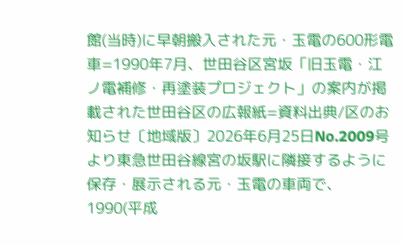館(当時)に早朝搬入された元・玉電の600形電車=1990年7月、世田谷区宮坂「旧玉電・江ノ電補修・再塗装プロジェクト」の案内が掲載された世田谷区の広報紙=資料出典/区のお知らせ〔地域版〕2026年6月25日No.2009号より東急世田谷線宮の坂駅に隣接するように保存・展示される元・玉電の車両で、1990(平成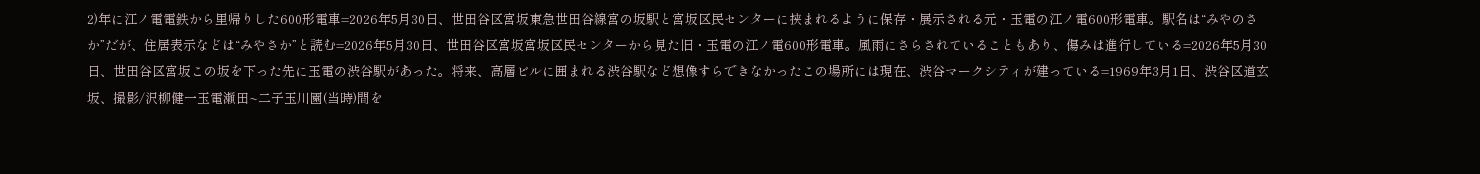2)年に江ノ電電鉄から里帰りした600形電車=2026年5月30日、世田谷区宮坂東急世田谷線宮の坂駅と宮坂区民センターに挟まれるように保存・展示される元・玉電の江ノ電600形電車。駅名は“みやのさか”だが、住居表示などは“みやさか”と読む=2026年5月30日、世田谷区宮坂宮坂区民センターから見た旧・玉電の江ノ電600形電車。風雨にさらされていることもあり、傷みは進行している=2026年5月30日、世田谷区宮坂この坂を下った先に玉電の渋谷駅があった。将来、高層ビルに囲まれる渋谷駅など想像すらできなかったこの場所には現在、渋谷マークシティが建っている=1969年3月1日、渋谷区道玄坂、撮影/沢柳健一玉電瀬田~二子玉川園(当時)間を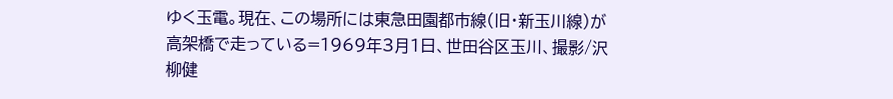ゆく玉電。現在、この場所には東急田園都市線(旧・新玉川線)が高架橋で走っている=1969年3月1日、世田谷区玉川、撮影/沢柳健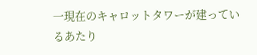一現在のキャロットタワーが建っているあたり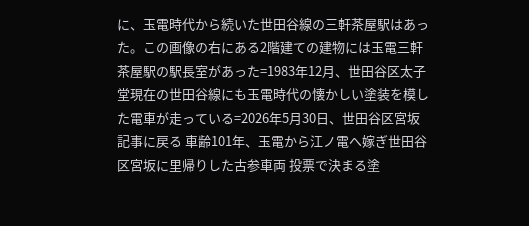に、玉電時代から続いた世田谷線の三軒茶屋駅はあった。この画像の右にある2階建ての建物には玉電三軒茶屋駅の駅長室があった=1983年12月、世田谷区太子堂現在の世田谷線にも玉電時代の懐かしい塗装を模した電車が走っている=2026年5月30日、世田谷区宮坂 記事に戻る 車齢101年、玉電から江ノ電へ嫁ぎ世田谷区宮坂に里帰りした古参車両 投票で決まる塗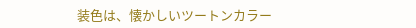装色は、懐かしいツートンカラー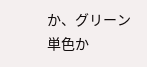か、グリーン単色か